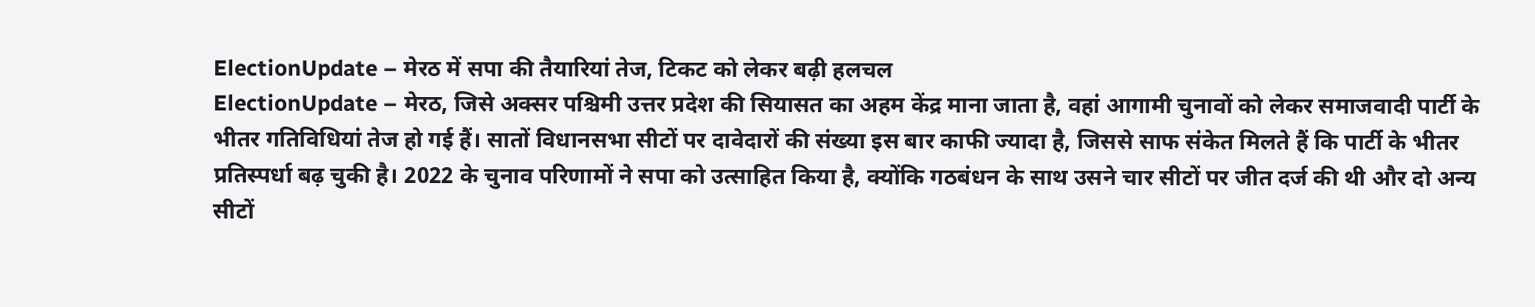ElectionUpdate – मेरठ में सपा की तैयारियां तेज, टिकट को लेकर बढ़ी हलचल
ElectionUpdate – मेरठ, जिसे अक्सर पश्चिमी उत्तर प्रदेश की सियासत का अहम केंद्र माना जाता है, वहां आगामी चुनावों को लेकर समाजवादी पार्टी के भीतर गतिविधियां तेज हो गई हैं। सातों विधानसभा सीटों पर दावेदारों की संख्या इस बार काफी ज्यादा है, जिससे साफ संकेत मिलते हैं कि पार्टी के भीतर प्रतिस्पर्धा बढ़ चुकी है। 2022 के चुनाव परिणामों ने सपा को उत्साहित किया है, क्योंकि गठबंधन के साथ उसने चार सीटों पर जीत दर्ज की थी और दो अन्य सीटों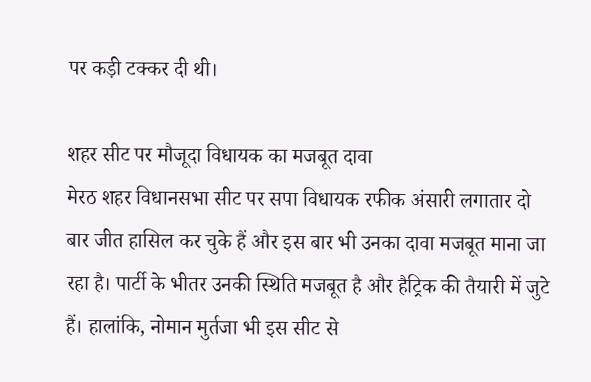पर कड़ी टक्कर दी थी।

शहर सीट पर मौजूदा विधायक का मजबूत दावा
मेरठ शहर विधानसभा सीट पर सपा विधायक रफीक अंसारी लगातार दो बार जीत हासिल कर चुके हैं और इस बार भी उनका दावा मजबूत माना जा रहा है। पार्टी के भीतर उनकी स्थिति मजबूत है और हैट्रिक की तैयारी में जुटे हैं। हालांकि, नोमान मुर्तजा भी इस सीट से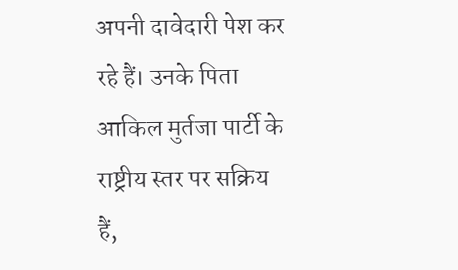अपनी दावेदारी पेश कर रहे हैं। उनके पिता आकिल मुर्तजा पार्टी के राष्ट्रीय स्तर पर सक्रिय हैं,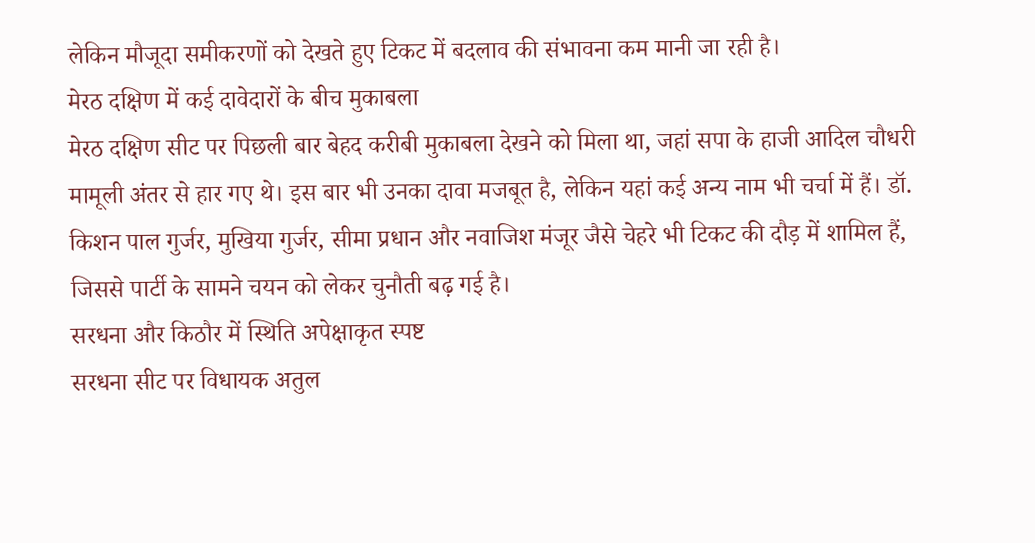लेकिन मौजूदा समीकरणों को देखते हुए टिकट में बदलाव की संभावना कम मानी जा रही है।
मेरठ दक्षिण में कई दावेदारों के बीच मुकाबला
मेरठ दक्षिण सीट पर पिछली बार बेहद करीबी मुकाबला देखने को मिला था, जहां सपा के हाजी आदिल चौधरी मामूली अंतर से हार गए थे। इस बार भी उनका दावा मजबूत है, लेकिन यहां कई अन्य नाम भी चर्चा में हैं। डॉ. किशन पाल गुर्जर, मुखिया गुर्जर, सीमा प्रधान और नवाजिश मंजूर जैसे चेहरे भी टिकट की दौड़ में शामिल हैं, जिससे पार्टी के सामने चयन को लेकर चुनौती बढ़ गई है।
सरधना और किठौर में स्थिति अपेक्षाकृत स्पष्ट
सरधना सीट पर विधायक अतुल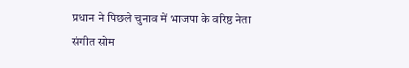प्रधान ने पिछले चुनाव में भाजपा के वरिष्ठ नेता संगीत सोम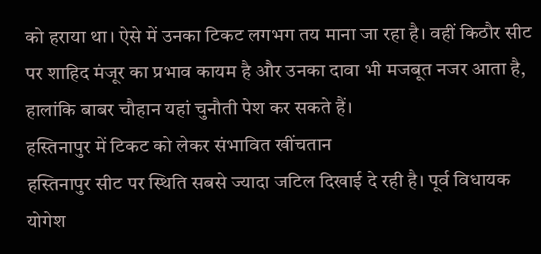को हराया था। ऐसे में उनका टिकट लगभग तय माना जा रहा है। वहीं किठौर सीट पर शाहिद मंजूर का प्रभाव कायम है और उनका दावा भी मजबूत नजर आता है, हालांकि बाबर चौहान यहां चुनौती पेश कर सकते हैं।
हस्तिनापुर में टिकट को लेकर संभावित खींचतान
हस्तिनापुर सीट पर स्थिति सबसे ज्यादा जटिल दिखाई दे रही है। पूर्व विधायक योगेश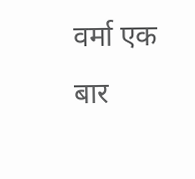वर्मा एक बार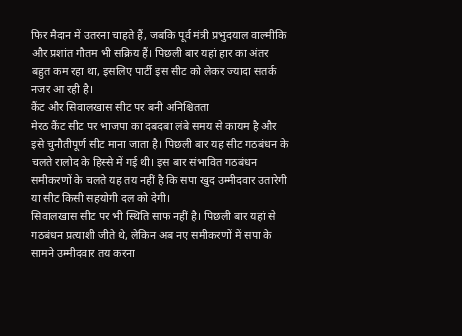फिर मैदान में उतरना चाहते हैं, जबकि पूर्व मंत्री प्रभुदयाल वाल्मीकि और प्रशांत गौतम भी सक्रिय हैं। पिछली बार यहां हार का अंतर बहुत कम रहा था, इसलिए पार्टी इस सीट को लेकर ज्यादा सतर्क नजर आ रही है।
कैंट और सिवालखास सीट पर बनी अनिश्चितता
मेरठ कैंट सीट पर भाजपा का दबदबा लंबे समय से कायम है और इसे चुनौतीपूर्ण सीट माना जाता है। पिछली बार यह सीट गठबंधन के चलते रालोद के हिस्से में गई थी। इस बार संभावित गठबंधन समीकरणों के चलते यह तय नहीं है कि सपा खुद उम्मीदवार उतारेगी या सीट किसी सहयोगी दल को देगी।
सिवालखास सीट पर भी स्थिति साफ नहीं है। पिछली बार यहां से गठबंधन प्रत्याशी जीते थे, लेकिन अब नए समीकरणों में सपा के सामने उम्मीदवार तय करना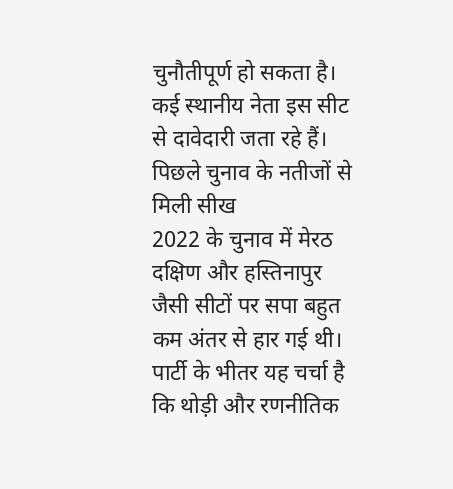चुनौतीपूर्ण हो सकता है। कई स्थानीय नेता इस सीट से दावेदारी जता रहे हैं।
पिछले चुनाव के नतीजों से मिली सीख
2022 के चुनाव में मेरठ दक्षिण और हस्तिनापुर जैसी सीटों पर सपा बहुत कम अंतर से हार गई थी। पार्टी के भीतर यह चर्चा है कि थोड़ी और रणनीतिक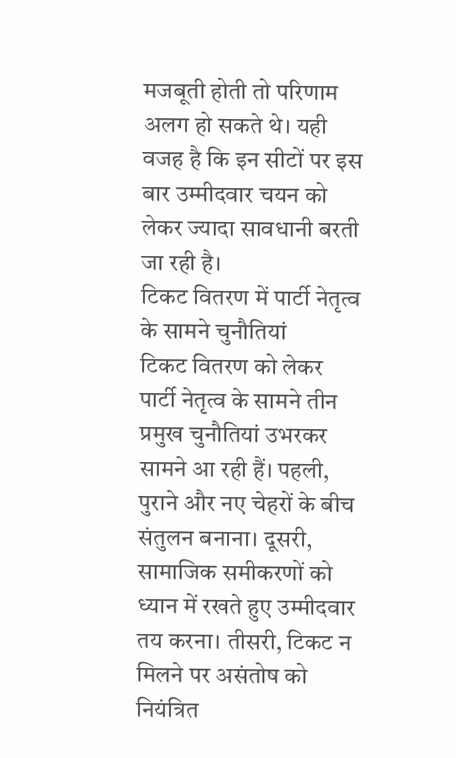मजबूती होती तो परिणाम अलग हो सकते थे। यही वजह है कि इन सीटों पर इस बार उम्मीदवार चयन को लेकर ज्यादा सावधानी बरती जा रही है।
टिकट वितरण में पार्टी नेतृत्व के सामने चुनौतियां
टिकट वितरण को लेकर पार्टी नेतृत्व के सामने तीन प्रमुख चुनौतियां उभरकर सामने आ रही हैं। पहली, पुराने और नए चेहरों के बीच संतुलन बनाना। दूसरी, सामाजिक समीकरणों को ध्यान में रखते हुए उम्मीदवार तय करना। तीसरी, टिकट न मिलने पर असंतोष को नियंत्रित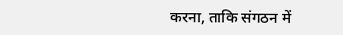करना, ताकि संगठन में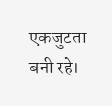एकजुटता बनी रहे।